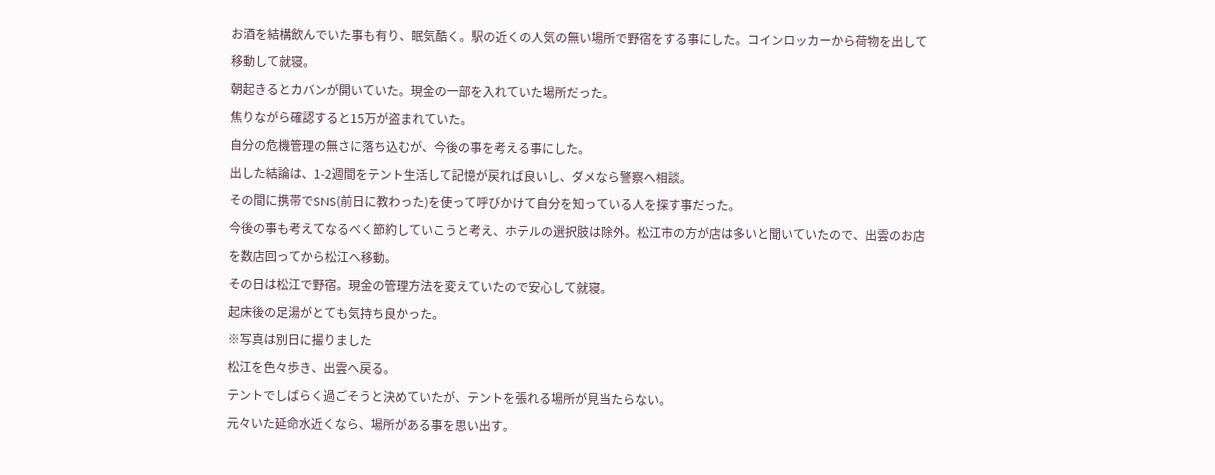お酒を結構飲んでいた事も有り、眠気酷く。駅の近くの人気の無い場所で野宿をする事にした。コインロッカーから荷物を出して移動して就寝。
朝起きるとカバンが開いていた。現金の一部を入れていた場所だった。
焦りながら確認すると15万が盗まれていた。
自分の危機管理の無さに落ち込むが、今後の事を考える事にした。
出した結論は、1-2週間をテント生活して記憶が戻れば良いし、ダメなら警察へ相談。
その間に携帯でSNS(前日に教わった)を使って呼びかけて自分を知っている人を探す事だった。
今後の事も考えてなるべく節約していこうと考え、ホテルの選択肢は除外。松江市の方が店は多いと聞いていたので、出雲のお店を数店回ってから松江へ移動。
その日は松江で野宿。現金の管理方法を変えていたので安心して就寝。
起床後の足湯がとても気持ち良かった。
※写真は別日に撮りました
松江を色々歩き、出雲へ戻る。
テントでしばらく過ごそうと決めていたが、テントを張れる場所が見当たらない。
元々いた延命水近くなら、場所がある事を思い出す。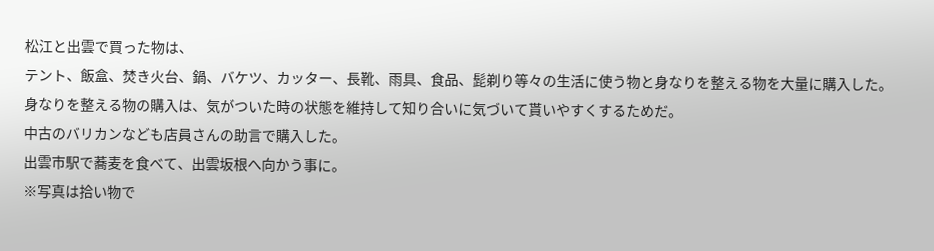松江と出雲で買った物は、
テント、飯盒、焚き火台、鍋、バケツ、カッター、長靴、雨具、食品、髭剃り等々の生活に使う物と身なりを整える物を大量に購入した。
身なりを整える物の購入は、気がついた時の状態を維持して知り合いに気づいて貰いやすくするためだ。
中古のバリカンなども店員さんの助言で購入した。
出雲市駅で蕎麦を食べて、出雲坂根へ向かう事に。
※写真は拾い物で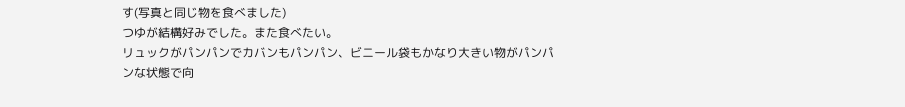す(写真と同じ物を食べました)
つゆが結構好みでした。また食べたい。
リュックがパンパンでカバンもパンパン、ビニール袋もかなり大きい物がパンパンな状態で向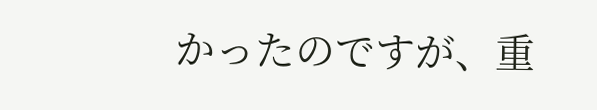かったのですが、重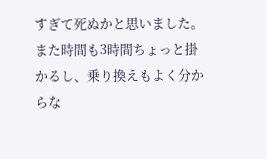すぎて死ぬかと思いました。
また時間も3時間ちょっと掛かるし、乗り換えもよく分からな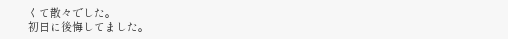くて散々でした。
初日に後悔してました。